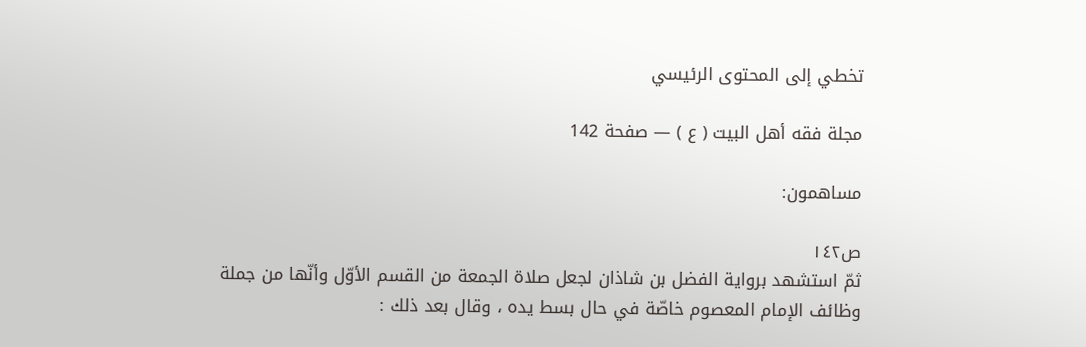تخطي إلى المحتوى الرئيسي

مجلة فقه أهل البيت ( ع ) — صفحة 142

مساهمون:

ص١٤٢
ثمّ استشهد برواية الفضل بن شاذان لجعل صلاة الجمعة من القسم الأوّل وأنّها من جملة وظائف الإمام المعصوم خاصّة في حال بسط يده ، وقال بعد ذلك :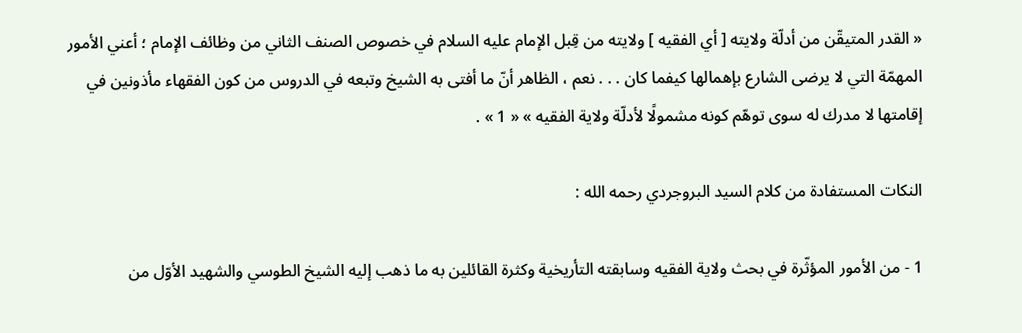« القدر المتيقّن من أدلّة ولايته [ أي الفقيه ] ولايته من قِبل الإمام عليه السلام في خصوص الصنف الثاني من وظائف الإمام ؛ أعني الأمور المهمّة التي لا يرضى الشارع بإهمالها كيفما كان . . . نعم ، الظاهر أنّ ما أفتى به الشيخ وتبعه في الدروس من كون الفقهاء مأذونين في إقامتها لا مدرك له سوى توهّم كونه مشمولًا لأدلّة ولاية الفقيه » « 1 » .

النكات المستفادة من كلام السيد البروجردي رحمه الله :

1 - من الأمور المؤثّرة في بحث ولاية الفقيه وسابقته التأريخية وكثرة القائلين به ما ذهب إليه الشيخ الطوسي والشهيد الأوّل من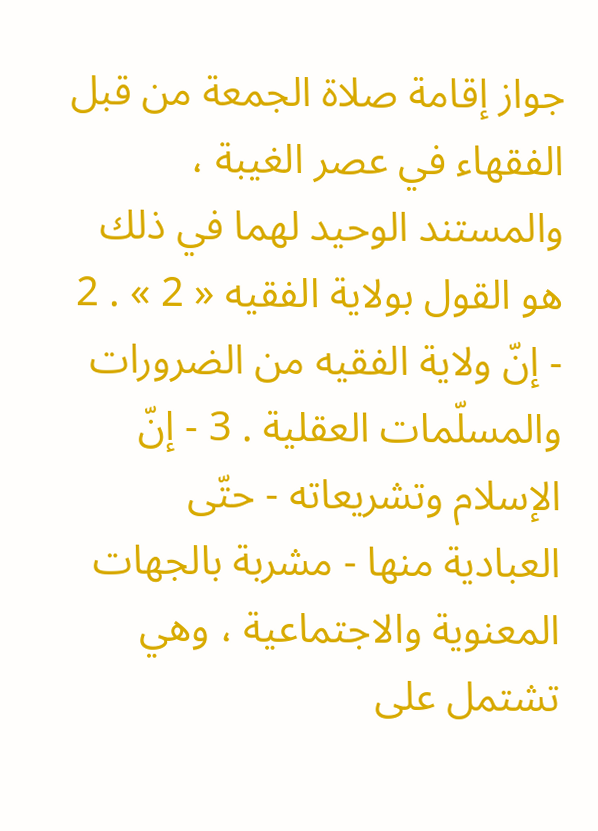جواز إقامة صلاة الجمعة من قبل الفقهاء في عصر الغيبة ، والمستند الوحيد لهما في ذلك هو القول بولاية الفقيه « 2 » . 2 - إنّ ولاية الفقيه من الضرورات والمسلّمات العقلية . 3 - إنّ الإسلام وتشريعاته - حتّى العبادية منها - مشربة بالجهات المعنوية والاجتماعية ، وهي تشتمل على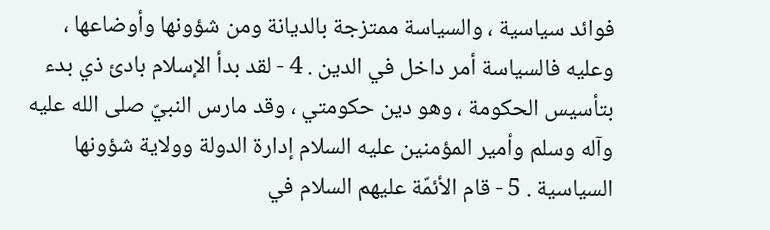فوائد سياسية ، والسياسة ممتزجة بالديانة ومن شؤونها وأوضاعها ، وعليه فالسياسة أمر داخل في الدين . 4 - لقد بدأ الإسلام بادئ ذي بدء بتأسيس الحكومة ، وهو دين حكومتي ، وقد مارس النبيّ صلى الله عليه وآله وسلم وأمير المؤمنين عليه السلام إدارة الدولة وولاية شؤونها السياسية . 5 - قام الأئمّة عليهم السلام في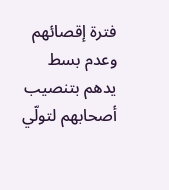فترة إقصائهم وعدم بسط يدهم بتنصيب أصحابهم لتولّي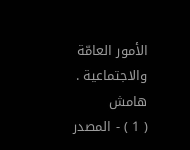الأمور العامّة والاجتماعية .
هامش
( 1 ) - المصدر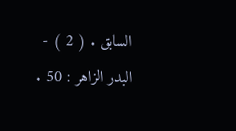السابق . ( 2 ) - البدر الزاهر : 50 .